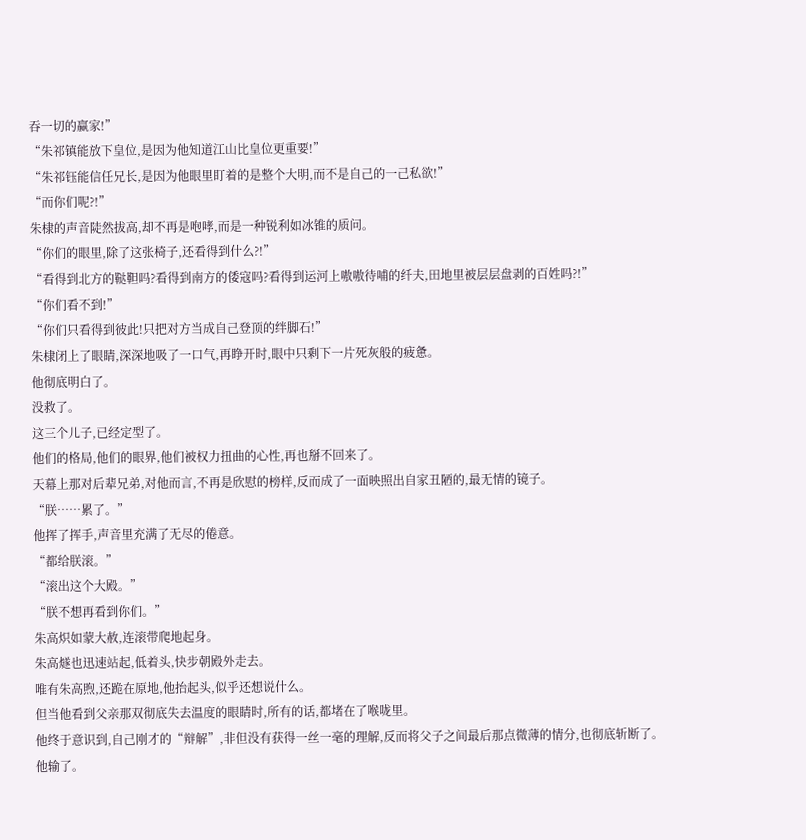吞一切的赢家!”
“朱祁镇能放下皇位,是因为他知道江山比皇位更重要!”
“朱祁钰能信任兄长,是因为他眼里盯着的是整个大明,而不是自己的一己私欲!”
“而你们呢?!”
朱棣的声音陡然拔高,却不再是咆哮,而是一种锐利如冰锥的质问。
“你们的眼里,除了这张椅子,还看得到什么?!”
“看得到北方的鞑靼吗?看得到南方的倭寇吗?看得到运河上嗷嗷待哺的纤夫,田地里被层层盘剥的百姓吗?!”
“你们看不到!”
“你们只看得到彼此!只把对方当成自己登顶的绊脚石!”
朱棣闭上了眼睛,深深地吸了一口气,再睁开时,眼中只剩下一片死灰般的疲惫。
他彻底明白了。
没救了。
这三个儿子,已经定型了。
他们的格局,他们的眼界,他们被权力扭曲的心性,再也掰不回来了。
天幕上那对后辈兄弟,对他而言,不再是欣慰的榜样,反而成了一面映照出自家丑陋的,最无情的镜子。
“朕……累了。”
他挥了挥手,声音里充满了无尽的倦意。
“都给朕滚。”
“滚出这个大殿。”
“朕不想再看到你们。”
朱高炽如蒙大赦,连滚带爬地起身。
朱高燧也迅速站起,低着头,快步朝殿外走去。
唯有朱高煦,还跪在原地,他抬起头,似乎还想说什么。
但当他看到父亲那双彻底失去温度的眼睛时,所有的话,都堵在了喉咙里。
他终于意识到,自己刚才的“辩解”,非但没有获得一丝一毫的理解,反而将父子之间最后那点微薄的情分,也彻底斩断了。
他输了。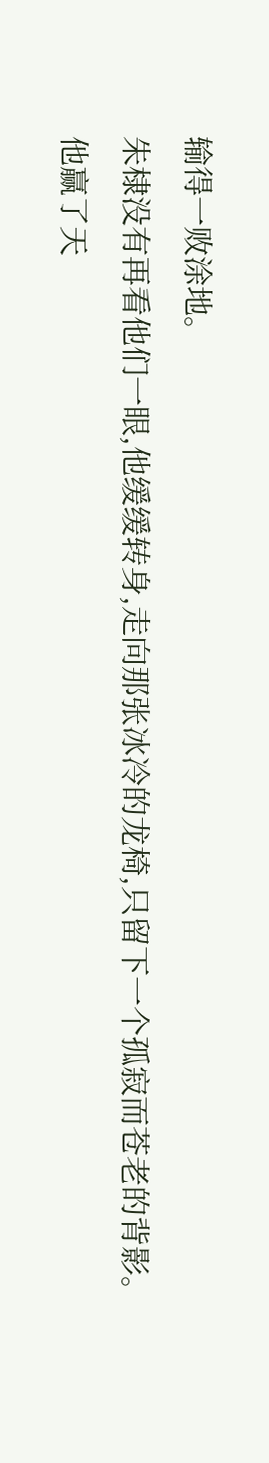输得一败涂地。
朱棣没有再看他们一眼,他缓缓转身,走向那张冰冷的龙椅,只留下一个孤寂而苍老的背影。
他赢了天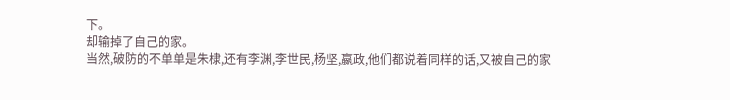下。
却输掉了自己的家。
当然,破防的不单单是朱棣,还有李渊,李世民,杨坚,嬴政,他们都说着同样的话,又被自己的家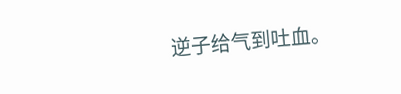逆子给气到吐血。